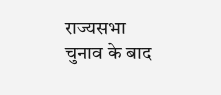राज्यसभा चुनाव के बाद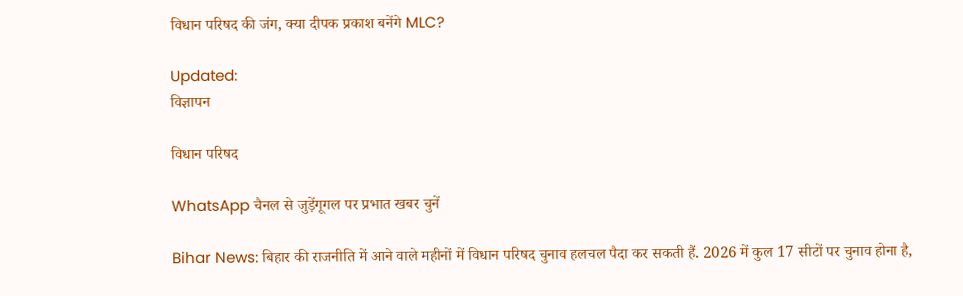विधान परिषद की जंग, क्या दीपक प्रकाश बनेंगे MLC?

Updated:
विज्ञापन

विधान परिषद

WhatsApp चैनल से जुड़ेंगूगल पर प्रभात खबर चुनें

Bihar News: बिहार की राजनीति में आने वाले महीनों में विधान परिषद चुनाव हलचल पैदा कर सकती हैं. 2026 में कुल 17 सीटों पर चुनाव होना है,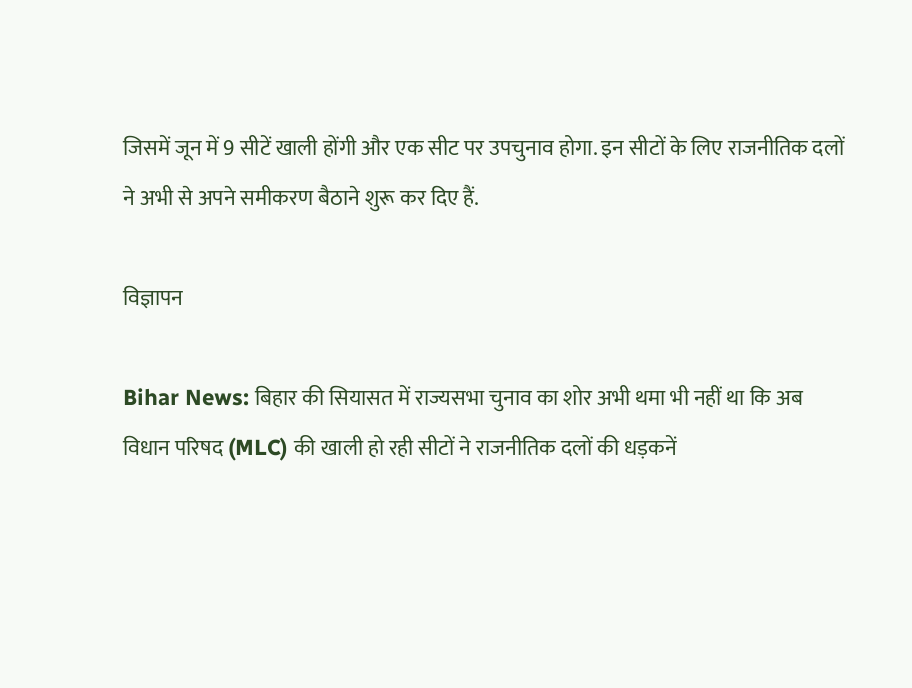जिसमें जून में 9 सीटें खाली होंगी और एक सीट पर उपचुनाव होगा. इन सीटों के लिए राजनीतिक दलों ने अभी से अपने समीकरण बैठाने शुरू कर दिए हैं.

विज्ञापन

Bihar News: बिहार की सियासत में राज्यसभा चुनाव का शोर अभी थमा भी नहीं था कि अब विधान परिषद (MLC) की खाली हो रही सीटों ने राजनीतिक दलों की धड़कनें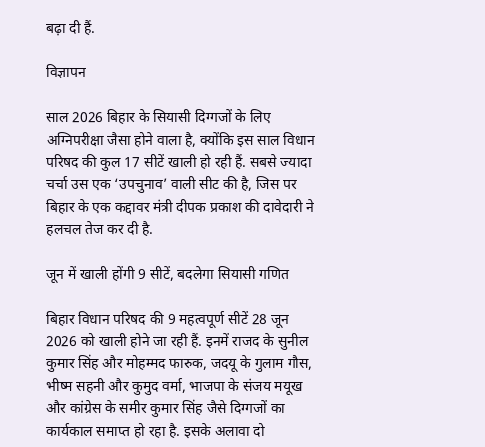बढ़ा दी हैं.

विज्ञापन

साल 2026 बिहार के सियासी दिग्गजों के लिए अग्निपरीक्षा जैसा होने वाला है, क्योंकि इस साल विधान परिषद की कुल 17 सीटें खाली हो रही हैं. सबसे ज्यादा चर्चा उस एक ‘उपचुनाव’ वाली सीट की है, जिस पर बिहार के एक कद्दावर मंत्री दीपक प्रकाश की दावेदारी ने हलचल तेज कर दी है.

जून में खाली होंगी 9 सीटें, बदलेगा सियासी गणित

बिहार विधान परिषद की 9 महत्वपूर्ण सीटें 28 जून 2026 को खाली होने जा रही हैं. इनमें राजद के सुनील कुमार सिंह और मोहम्मद फारुक, जदयू के गुलाम गौस, भीष्म सहनी और कुमुद वर्मा, भाजपा के संजय मयूख और कांग्रेस के समीर कुमार सिंह जैसे दिग्गजों का कार्यकाल समाप्त हो रहा है. इसके अलावा दो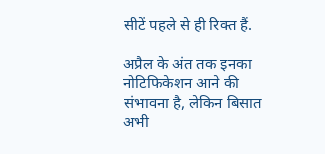सीटें पहले से ही रिक्त हैं.

अप्रैल के अंत तक इनका नोटिफिकेशन आने की संभावना है, लेकिन बिसात अभी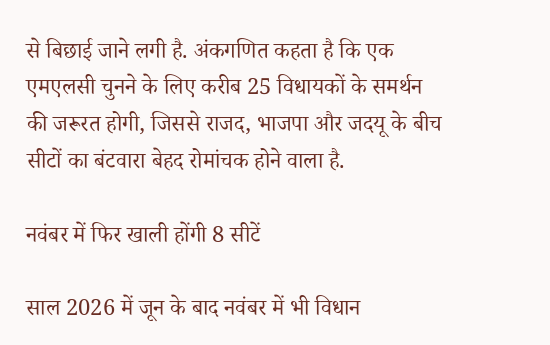से बिछाई जाने लगी है. अंकगणित कहता है कि एक एमएलसी चुनने के लिए करीब 25 विधायकों के समर्थन की जरूरत होगी, जिससे राजद, भाजपा और जदयू के बीच सीटों का बंटवारा बेहद रोमांचक होने वाला है.

नवंबर में फिर खाली होंगी 8 सीटें

साल 2026 में जून के बाद नवंबर में भी विधान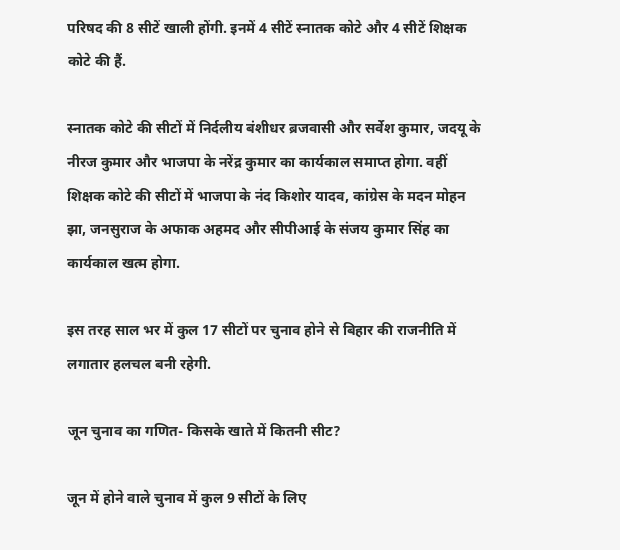परिषद की 8 सीटें खाली होंगी. इनमें 4 सीटें स्नातक कोटे और 4 सीटें शिक्षक कोटे की हैं.

स्नातक कोटे की सीटों में निर्दलीय बंशीधर ब्रजवासी और सर्वेश कुमार, जदयू के नीरज कुमार और भाजपा के नरेंद्र कुमार का कार्यकाल समाप्त होगा. वहीं शिक्षक कोटे की सीटों में भाजपा के नंद किशोर यादव, कांग्रेस के मदन मोहन झा, जनसुराज के अफाक अहमद और सीपीआई के संजय कुमार सिंह का कार्यकाल खत्म होगा.

इस तरह साल भर में कुल 17 सीटों पर चुनाव होने से बिहार की राजनीति में लगातार हलचल बनी रहेगी.

जून चुनाव का गणित- किसके खाते में कितनी सीट?

जून में होने वाले चुनाव में कुल 9 सीटों के लिए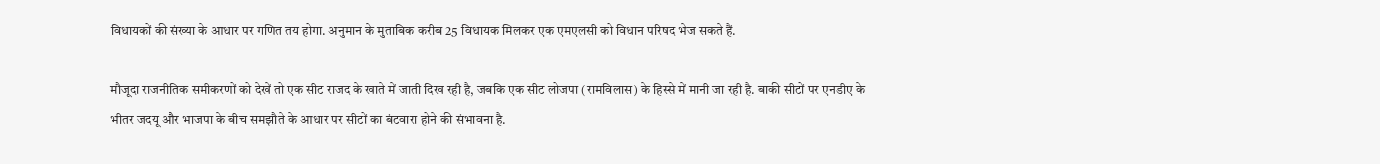विधायकों की संख्या के आधार पर गणित तय होगा. अनुमान के मुताबिक करीब 25 विधायक मिलकर एक एमएलसी को विधान परिषद भेज सकते हैं.

मौजूदा राजनीतिक समीकरणों को देखें तो एक सीट राजद के खाते में जाती दिख रही है, जबकि एक सीट लोजपा (रामविलास) के हिस्से में मानी जा रही है. बाकी सीटों पर एनडीए के भीतर जदयू और भाजपा के बीच समझौते के आधार पर सीटों का बंटवारा होने की संभावना है.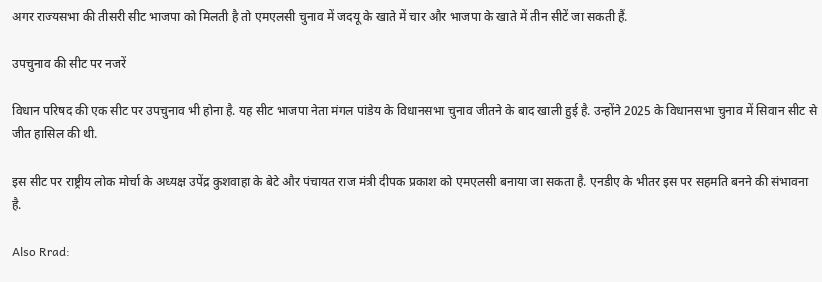अगर राज्यसभा की तीसरी सीट भाजपा को मिलती है तो एमएलसी चुनाव में जदयू के खाते में चार और भाजपा के खाते में तीन सीटें जा सकती हैं.

उपचुनाव की सीट पर नजरें

विधान परिषद की एक सीट पर उपचुनाव भी होना है. यह सीट भाजपा नेता मंगल पांडेय के विधानसभा चुनाव जीतने के बाद खाली हुई है. उन्होंने 2025 के विधानसभा चुनाव में सिवान सीट से जीत हासिल की थी.

इस सीट पर राष्ट्रीय लोक मोर्चा के अध्यक्ष उपेंद्र कुशवाहा के बेटे और पंचायत राज मंत्री दीपक प्रकाश को एमएलसी बनाया जा सकता है. एनडीए के भीतर इस पर सहमति बनने की संभावना है.

Also Rrad: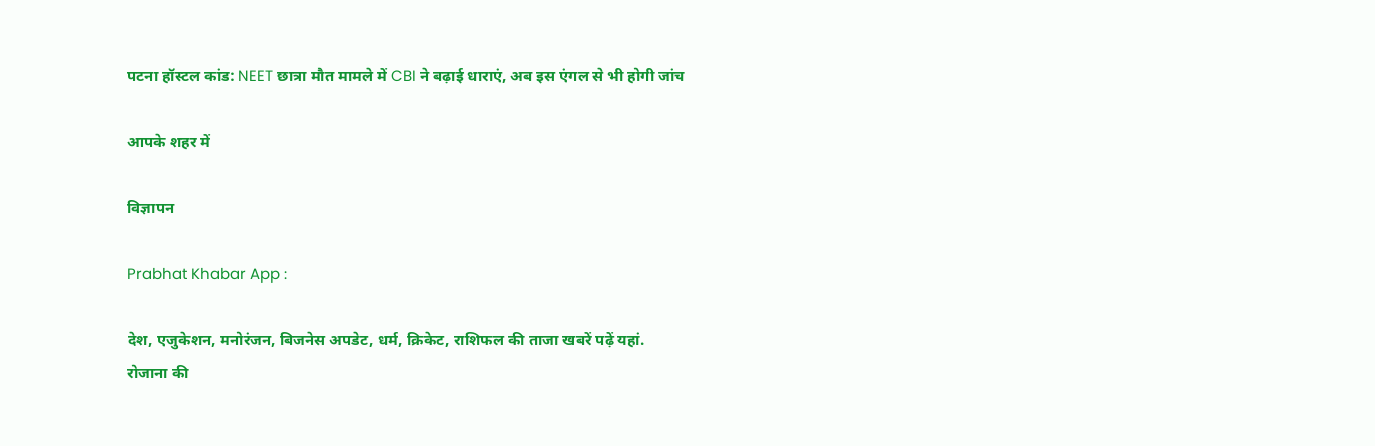पटना हॉस्टल कांड: NEET छात्रा मौत मामले में CBI ने बढ़ाई धाराएं, अब इस एंगल से भी होगी जांच

आपके शहर में

विज्ञापन

Prabhat Khabar App :

देश, एजुकेशन, मनोरंजन, बिजनेस अपडेट, धर्म, क्रिकेट, राशिफल की ताजा खबरें पढ़ें यहां. रोजाना की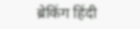ब्रेकिंग हिंदी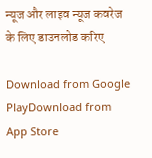न्यूज और लाइव न्यूज कवरेज के लिए डाउनलोड करिए

Download from Google PlayDownload from App Store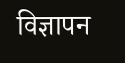विज्ञापन